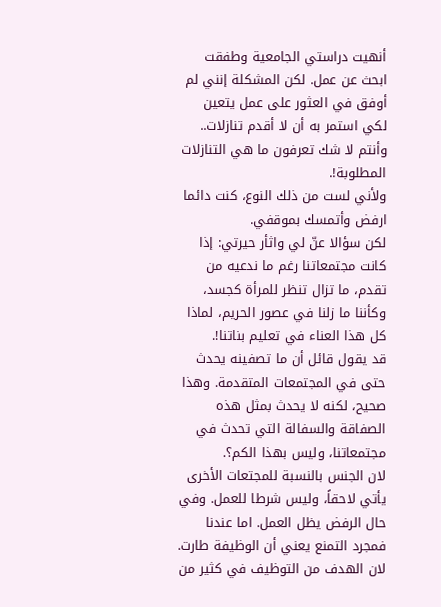أنهيت دراستي الجامعية وطفقت ابحث عن عمل. لكن المشكلة إنني لم أوفق في العثور على عمل يتعين لكي استمر به أن لا أقدم تنازلات.. وأنتم لا شك تعرفون ما هي التنازلات المطلوبة!.
ولأني لست من ذلك النوع، كنت دائما ارفض وأتمسك بموقفي.
لكن سؤالا عنّ لي واثأر حيرتي: إذا كانت مجتمعاتنا رغم ما ندعيه من تقدم، ما تزال تنظر للمرأة كجسد، وكأننا ما زلنا في عصور الحريم، لماذا كل هذا العناء في تعليم بناتنا!.
قد يقول قائل أن ما تصفينه يحدث حتى في المجتمعات المتقدمة. وهذا صحيح، لكنه لا يحدث بمثل هذه الصفاقة والسفالة التي تحدث في مجتمعاتنا، وليس بهذا الكم؟.
لان الجنس بالنسبة للمجتعات الأخرى يأتي لاحقاً، وليس شرطا للعمل. وفي حال الرفض يظل العمل. اما عندنا فمجرد التمنع يعني أن الوظيفة طارت. لان الهدف من التوظيف في كثير من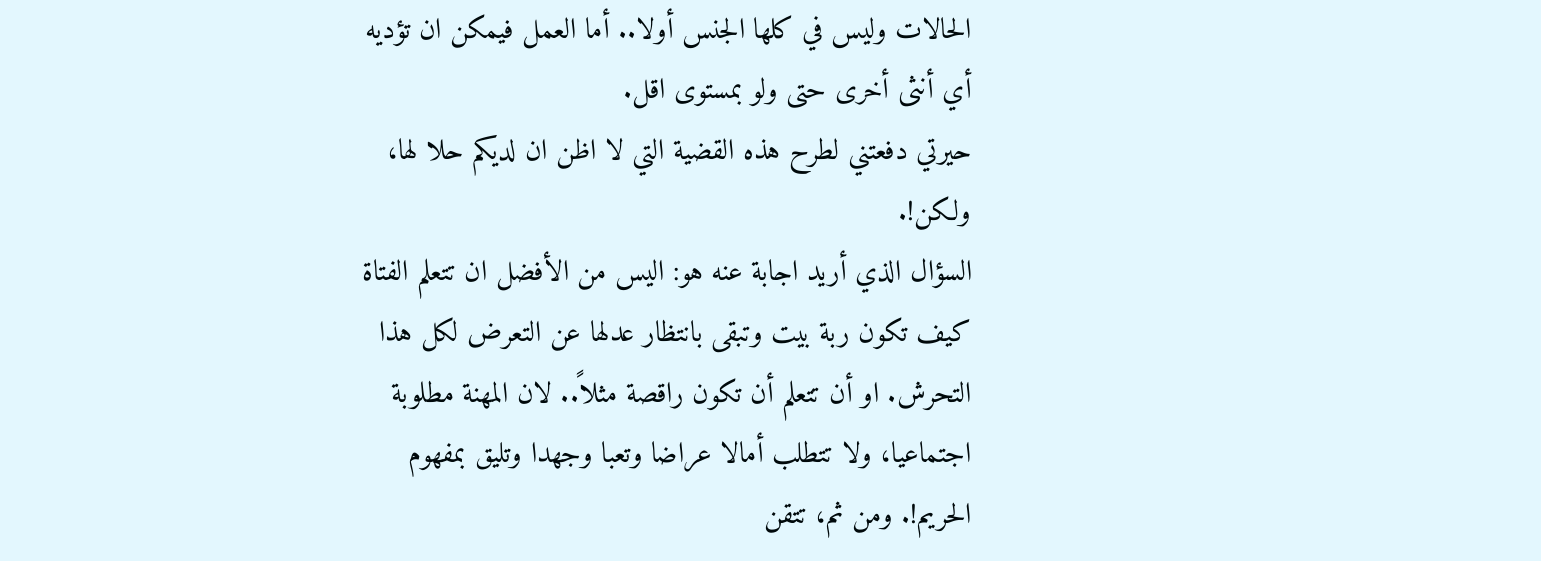الحالات وليس في كلها الجنس أولا.. أما العمل فيمكن ان تؤديه أي أنثى أخرى حتى ولو بمستوى اقل.
حيرتي دفعتني لطرح هذه القضية التي لا اظن ان لديكم حلا لها، ولكن!.
السؤال الذي أريد اجابة عنه هو: اليس من الأفضل ان تتعلم الفتاة كيف تكون ربة بيت وتبقى بانتظار عدلها عن التعرض لكل هذا التحرش. او أن تتعلم أن تكون راقصة مثلاً.. لان المهنة مطلوبة اجتماعيا، ولا تتطلب أمالا عراضا وتعبا وجهدا وتليق بمفهوم الحريم!. ومن ثم، تتقن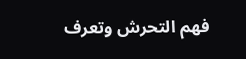فهم التحرش وتعرف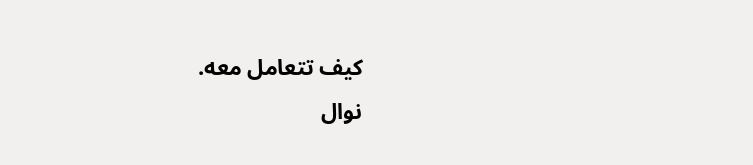كيف تتعامل معه.
نوال